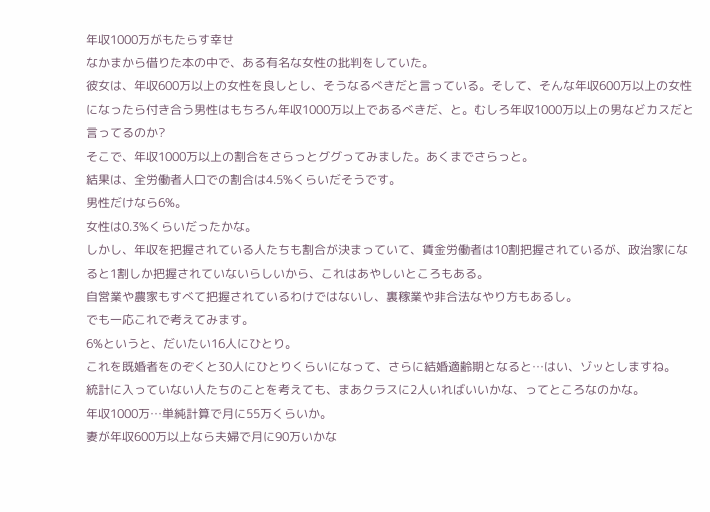年収1000万がもたらす幸せ
なかまから借りた本の中で、ある有名な女性の批判をしていた。
彼女は、年収600万以上の女性を良しとし、そうなるべきだと言っている。そして、そんな年収600万以上の女性になったら付き合う男性はもちろん年収1000万以上であるべきだ、と。むしろ年収1000万以上の男などカスだと言ってるのか?
そこで、年収1000万以上の割合をさらっとググってみました。あくまでさらっと。
結果は、全労働者人口での割合は4.5%くらいだそうです。
男性だけなら6%。
女性は0.3%くらいだったかな。
しかし、年収を把握されている人たちも割合が決まっていて、賃金労働者は10割把握されているが、政治家になると1割しか把握されていないらしいから、これはあやしいところもある。
自営業や農家もすべて把握されているわけではないし、裏稼業や非合法なやり方もあるし。
でも一応これで考えてみます。
6%というと、だいたい16人にひとり。
これを既婚者をのぞくと30人にひとりくらいになって、さらに結婚適齢期となると…はい、ゾッとしますね。
統計に入っていない人たちのことを考えても、まあクラスに2人いればいいかな、ってところなのかな。
年収1000万…単純計算で月に55万くらいか。
妻が年収600万以上なら夫婦で月に90万いかな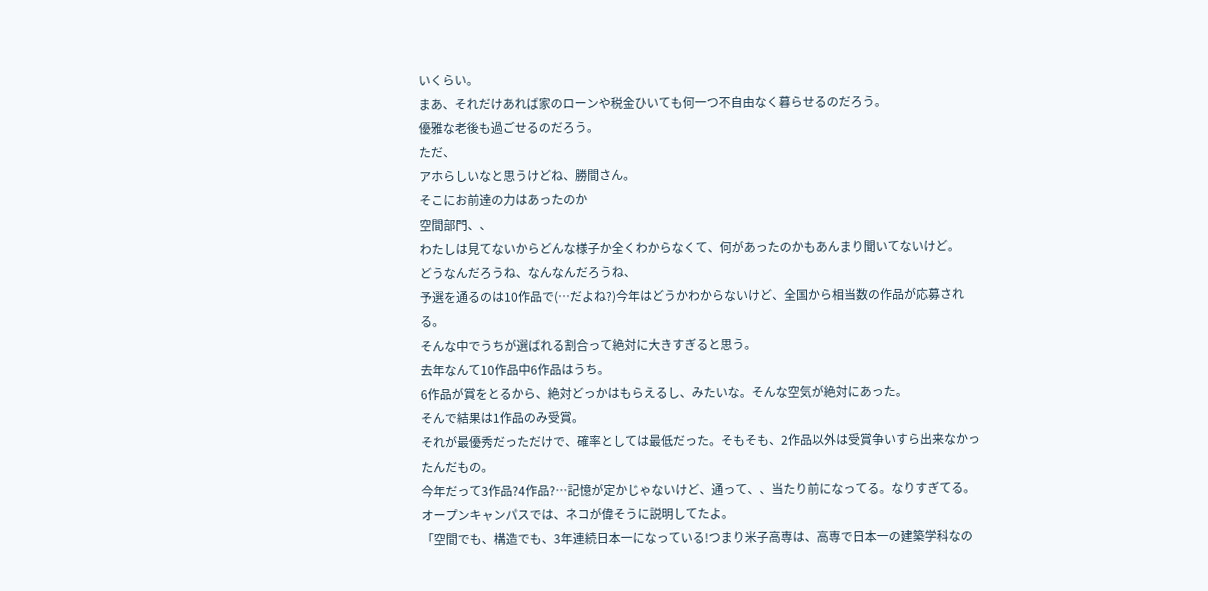いくらい。
まあ、それだけあれば家のローンや税金ひいても何一つ不自由なく暮らせるのだろう。
優雅な老後も過ごせるのだろう。
ただ、
アホらしいなと思うけどね、勝間さん。
そこにお前達の力はあったのか
空間部門、、
わたしは見てないからどんな様子か全くわからなくて、何があったのかもあんまり聞いてないけど。
どうなんだろうね、なんなんだろうね、
予選を通るのは10作品で(…だよね?)今年はどうかわからないけど、全国から相当数の作品が応募される。
そんな中でうちが選ばれる割合って絶対に大きすぎると思う。
去年なんて10作品中6作品はうち。
6作品が賞をとるから、絶対どっかはもらえるし、みたいな。そんな空気が絶対にあった。
そんで結果は1作品のみ受賞。
それが最優秀だっただけで、確率としては最低だった。そもそも、2作品以外は受賞争いすら出来なかったんだもの。
今年だって3作品?4作品?…記憶が定かじゃないけど、通って、、当たり前になってる。なりすぎてる。
オープンキャンパスでは、ネコが偉そうに説明してたよ。
「空間でも、構造でも、3年連続日本一になっている!つまり米子高専は、高専で日本一の建築学科なの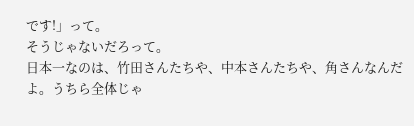です!」って。
そうじゃないだろって。
日本一なのは、竹田さんたちや、中本さんたちや、角さんなんだよ。うちら全体じゃ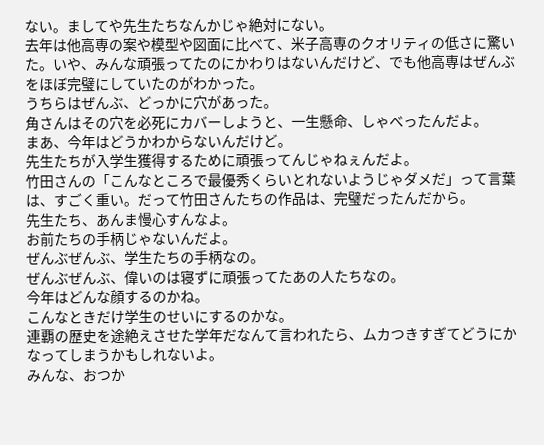ない。ましてや先生たちなんかじゃ絶対にない。
去年は他高専の案や模型や図面に比べて、米子高専のクオリティの低さに驚いた。いや、みんな頑張ってたのにかわりはないんだけど、でも他高専はぜんぶをほぼ完璧にしていたのがわかった。
うちらはぜんぶ、どっかに穴があった。
角さんはその穴を必死にカバーしようと、一生懸命、しゃべったんだよ。
まあ、今年はどうかわからないんだけど。
先生たちが入学生獲得するために頑張ってんじゃねぇんだよ。
竹田さんの「こんなところで最優秀くらいとれないようじゃダメだ」って言葉は、すごく重い。だって竹田さんたちの作品は、完璧だったんだから。
先生たち、あんま慢心すんなよ。
お前たちの手柄じゃないんだよ。
ぜんぶぜんぶ、学生たちの手柄なの。
ぜんぶぜんぶ、偉いのは寝ずに頑張ってたあの人たちなの。
今年はどんな顔するのかね。
こんなときだけ学生のせいにするのかな。
連覇の歴史を途絶えさせた学年だなんて言われたら、ムカつきすぎてどうにかなってしまうかもしれないよ。
みんな、おつか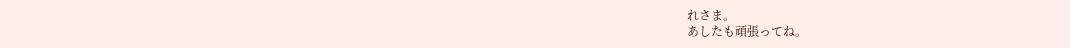れさま。
あしたも頑張ってね。